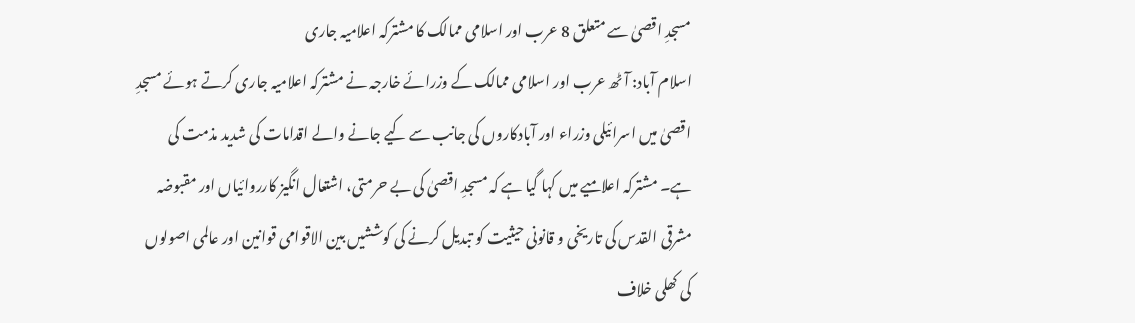مسجدِ اقصیٰ سے متعلق 8 عرب اور اسلامی ممالک کا مشترکہ اعلامیہ جاری
اسلام آباد: آٹھ عرب اور اسلامی ممالک کے وزرائے خارجہ نے مشترکہ اعلامیہ جاری کرتے ہوئے مسجدِ اقصیٰ میں اسرائیلی وزراء اور آبادکاروں کی جانب سے کیے جانے والے اقدامات کی شدید مذمت کی ہے۔ مشترکہ اعلامیے میں کہا گیا ہے کہ مسجدِ اقصیٰ کی بے حرمتی، اشتعال انگیز کارروائیاں اور مقبوضہ مشرقی القدس کی تاریخی و قانونی حیثیت کو تبدیل کرنے کی کوششیں بین الاقوامی قوانین اور عالمی اصولوں کی کھلی خلاف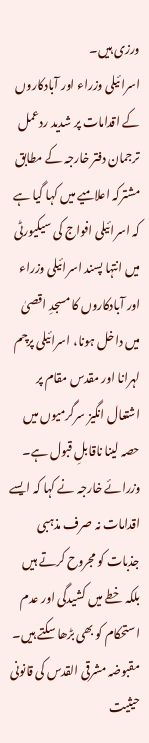ورزی ہیں۔
اسرائیلی وزراء اور آبادکاروں کے اقدامات پر شدید ردعمل
ترجمان دفتر خارجہ کے مطابق مشترکہ اعلامیے میں کہا گیا ہے کہ اسرائیلی افواج کی سیکیورٹی میں انتہا پسند اسرائیلی وزراء اور آبادکاروں کا مسجدِ اقصیٰ میں داخل ہونا، اسرائیلی پرچم لہرانا اور مقدس مقام پر اشتعال انگیز سرگرمیوں میں حصہ لینا ناقابلِ قبول ہے۔
وزرائے خارجہ نے کہا کہ ایسے اقدامات نہ صرف مذہبی جذبات کو مجروح کرتے ہیں بلکہ خطے میں کشیدگی اور عدم استحکام کو بھی بڑھا سکتے ہیں۔
مقبوضہ مشرقی القدس کی قانونی حیثیت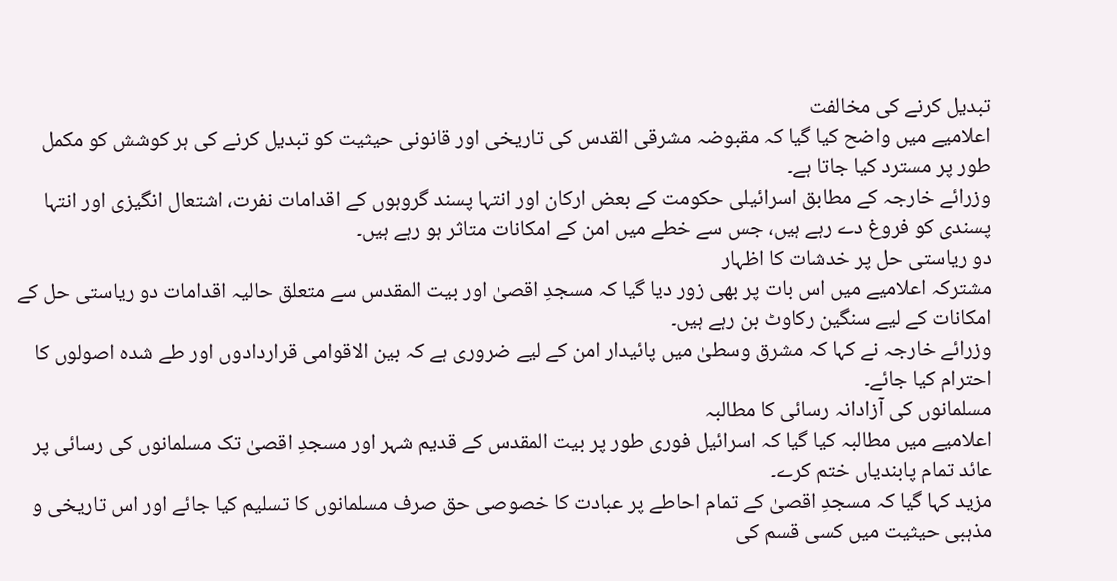تبدیل کرنے کی مخالفت
اعلامیے میں واضح کیا گیا کہ مقبوضہ مشرقی القدس کی تاریخی اور قانونی حیثیت کو تبدیل کرنے کی ہر کوشش کو مکمل طور پر مسترد کیا جاتا ہے۔
وزرائے خارجہ کے مطابق اسرائیلی حکومت کے بعض ارکان اور انتہا پسند گروہوں کے اقدامات نفرت، اشتعال انگیزی اور انتہا پسندی کو فروغ دے رہے ہیں، جس سے خطے میں امن کے امکانات متاثر ہو رہے ہیں۔
دو ریاستی حل پر خدشات کا اظہار
مشترکہ اعلامیے میں اس بات پر بھی زور دیا گیا کہ مسجدِ اقصیٰ اور بیت المقدس سے متعلق حالیہ اقدامات دو ریاستی حل کے امکانات کے لیے سنگین رکاوٹ بن رہے ہیں۔
وزرائے خارجہ نے کہا کہ مشرق وسطیٰ میں پائیدار امن کے لیے ضروری ہے کہ بین الاقوامی قراردادوں اور طے شدہ اصولوں کا احترام کیا جائے۔
مسلمانوں کی آزادانہ رسائی کا مطالبہ
اعلامیے میں مطالبہ کیا گیا کہ اسرائیل فوری طور پر بیت المقدس کے قدیم شہر اور مسجدِ اقصیٰ تک مسلمانوں کی رسائی پر عائد تمام پابندیاں ختم کرے۔
مزید کہا گیا کہ مسجدِ اقصیٰ کے تمام احاطے پر عبادت کا خصوصی حق صرف مسلمانوں کا تسلیم کیا جائے اور اس تاریخی و مذہبی حیثیت میں کسی قسم کی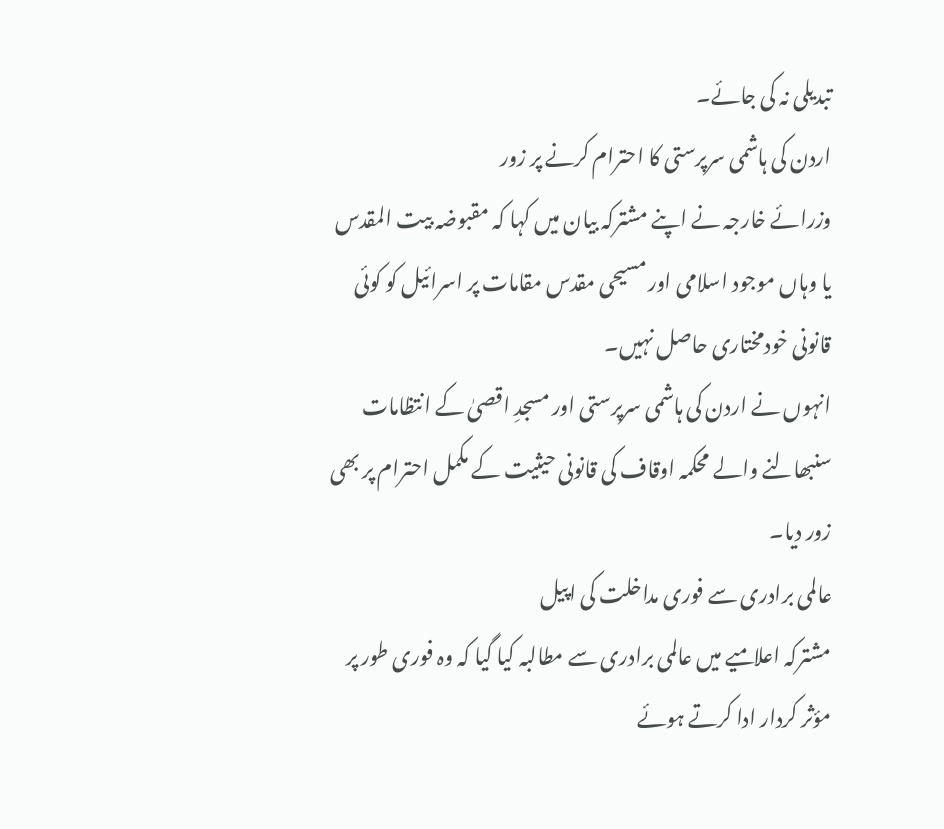تبدیلی نہ کی جائے۔
اردن کی ہاشمی سرپرستی کا احترام کرنے پر زور
وزرائے خارجہ نے اپنے مشترکہ بیان میں کہا کہ مقبوضہ بیت المقدس یا وہاں موجود اسلامی اور مسیحی مقدس مقامات پر اسرائیل کو کوئی قانونی خودمختاری حاصل نہیں۔
انہوں نے اردن کی ہاشمی سرپرستی اور مسجدِ اقصیٰ کے انتظامات سنبھالنے والے محکمہ اوقاف کی قانونی حیثیت کے مکمل احترام پر بھی زور دیا۔
عالمی برادری سے فوری مداخلت کی اپیل
مشترکہ اعلامیے میں عالمی برادری سے مطالبہ کیا گیا کہ وہ فوری طور پر مؤثر کردار ادا کرتے ہوئے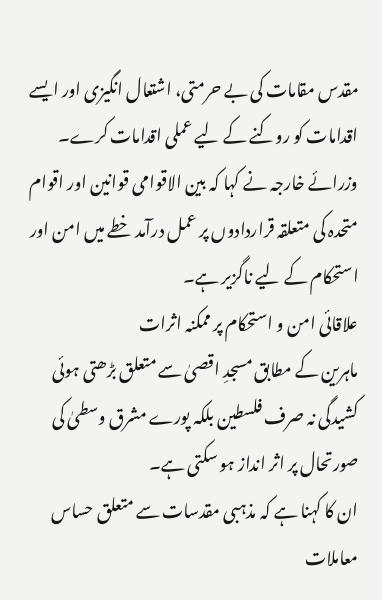مقدس مقامات کی بے حرمتی، اشتعال انگیزی اور ایسے اقدامات کو روکنے کے لیے عملی اقدامات کرے۔
وزرائے خارجہ نے کہا کہ بین الاقوامی قوانین اور اقوام متحدہ کی متعلقہ قراردادوں پر عمل درآمد خطے میں امن اور استحکام کے لیے ناگزیر ہے۔
علاقائی امن و استحکام پر ممکنہ اثرات
ماہرین کے مطابق مسجدِ اقصیٰ سے متعلق بڑھتی ہوئی کشیدگی نہ صرف فلسطین بلکہ پورے مشرق وسطیٰ کی صورتحال پر اثر انداز ہو سکتی ہے۔
ان کا کہنا ہے کہ مذہبی مقدسات سے متعلق حساس معاملات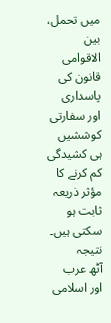میں تحمل، بین الاقوامی قانون کی پاسداری اور سفارتی کوششیں ہی کشیدگی کم کرنے کا مؤثر ذریعہ ثابت ہو سکتی ہیں۔
نتیجہ
آٹھ عرب اور اسلامی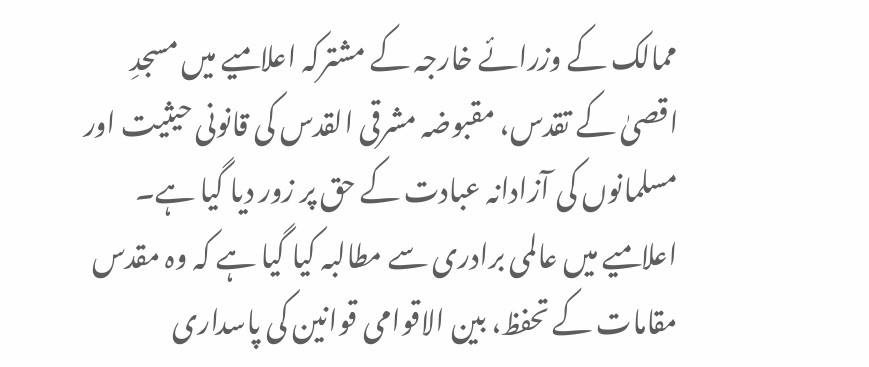ممالک کے وزرائے خارجہ کے مشترکہ اعلامیے میں مسجدِ اقصیٰ کے تقدس، مقبوضہ مشرقی القدس کی قانونی حیثیت اور مسلمانوں کی آزادانہ عبادت کے حق پر زور دیا گیا ہے۔ اعلامیے میں عالمی برادری سے مطالبہ کیا گیا ہے کہ وہ مقدس مقامات کے تحفظ، بین الاقوامی قوانین کی پاسداری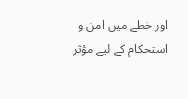اور خطے میں امن و استحکام کے لیے مؤثر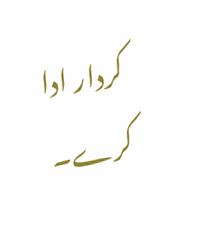کردار ادا کرے۔